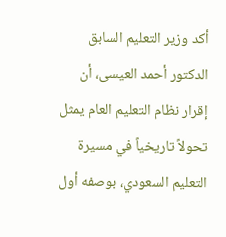أكد وزير التعليم السابق الدكتور أحمد العيسى، أن إقرار نظام التعليم العام يمثل تحولاً تاريخياً في مسيرة التعليم السعودي، بوصفه أول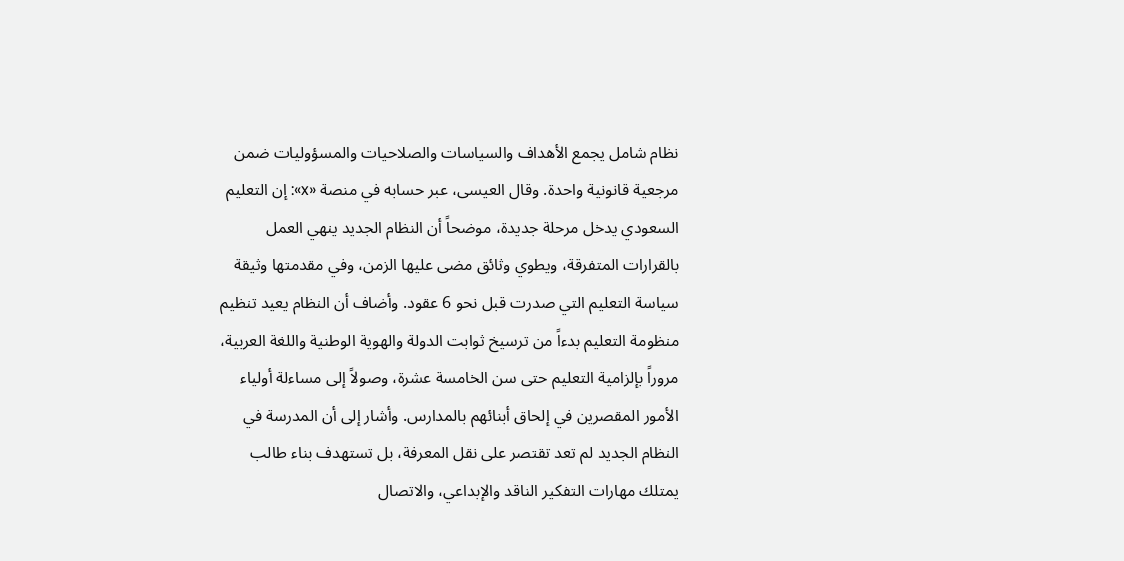نظام شامل يجمع الأهداف والسياسات والصلاحيات والمسؤوليات ضمن مرجعية قانونية واحدة. وقال العيسى، عبر حسابه في منصة «x»: إن التعليم السعودي يدخل مرحلة جديدة، موضحاً أن النظام الجديد ينهي العمل بالقرارات المتفرقة، ويطوي وثائق مضى عليها الزمن، وفي مقدمتها وثيقة سياسة التعليم التي صدرت قبل نحو 6 عقود. وأضاف أن النظام يعيد تنظيم منظومة التعليم بدءاً من ترسيخ ثوابت الدولة والهوية الوطنية واللغة العربية، مروراً بإلزامية التعليم حتى سن الخامسة عشرة، وصولاً إلى مساءلة أولياء الأمور المقصرين في إلحاق أبنائهم بالمدارس. وأشار إلى أن المدرسة في النظام الجديد لم تعد تقتصر على نقل المعرفة، بل تستهدف بناء طالب يمتلك مهارات التفكير الناقد والإبداعي، والاتصال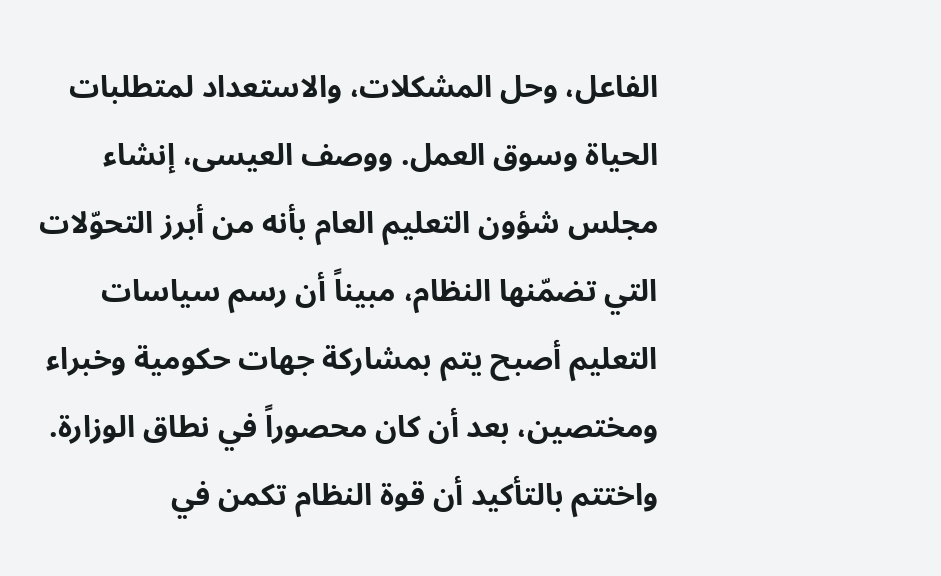الفاعل، وحل المشكلات، والاستعداد لمتطلبات الحياة وسوق العمل. ووصف العيسى، إنشاء مجلس شؤون التعليم العام بأنه من أبرز التحوّلات التي تضمّنها النظام، مبيناً أن رسم سياسات التعليم أصبح يتم بمشاركة جهات حكومية وخبراء ومختصين، بعد أن كان محصوراً في نطاق الوزارة. واختتم بالتأكيد أن قوة النظام تكمن في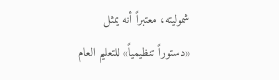شموليته، معتبراً أنه يمثل «دستوراً تنظيمياً» للتعليم العام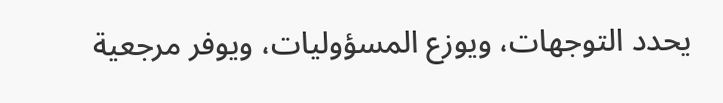يحدد التوجهات، ويوزع المسؤوليات، ويوفر مرجعية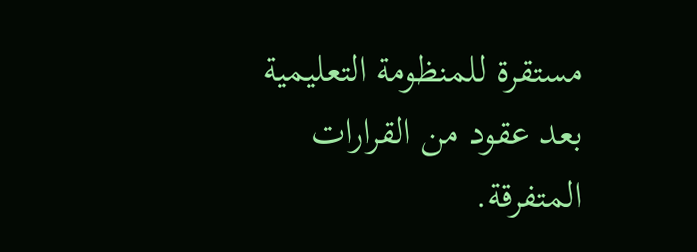مستقرة للمنظومة التعليمية بعد عقود من القرارات المتفرقة.